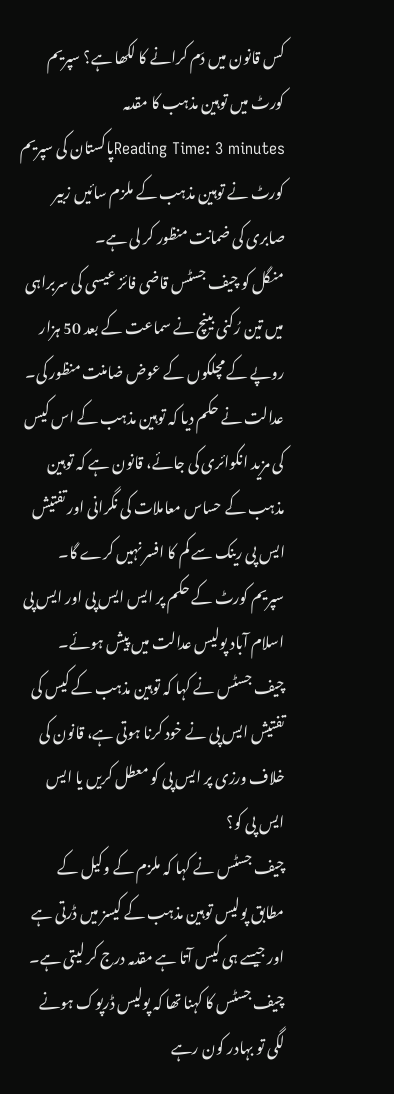کس قانون میں دَم کرانے کا لکھا ہے؟ سپریم کورٹ میں توہین مذہب کا مقدمہ
Reading Time: 3 minutesپاکستان کی سپریم کورٹ نے توہین مذہب کے ملزم سائیں زبیر صابری کی ضمانت منظور کر لی ہے۔
منگل کو چیف جسٹس قاضی فائز عیسی کی سربراہی میں تین رُکنی بینچ نے سماعت کے بعد 50 ہزار روپے کے مچلکوں کے عوض ضامنت منظور کی۔
عدالت نے حکم دیا کہ توہین مذہب کے اس کیس کی مزید انکوائری کی جائے، قانون ہے کہ توہین مذہب کے حساس معاملات کی نگرانی اور تفتیش ایس پی رینک سے کم کا افسر نہیں کرے گا۔
سپریم کورٹ کے حکم پر ایس ایس پی اور ایس پی اسلام آباد پولیس عدالت میں پیش ہوئے۔
چیف جسٹس نے کہا کہ توہین مذہب کے کیس کی تفتیش ایس پی نے خود کرنا ہوتی ہے، قانون کی خلاف ورزی پر ایس پی کو معطل کریں یا ایس ایس پی کو؟
چیف جسٹس نے کہا کہ ملزم کے وکیل کے مطابق پولیس توہین مذہب کے کیسز میں ڈرتی ہے اور جیسے ہی کیس آتا ہے مقدمہ درج کر لیتی ہے۔
چیف جسٹس کا کہنا تھا کہ پولیس ڈرپوک ہونے لگی تو بہادر کون رہے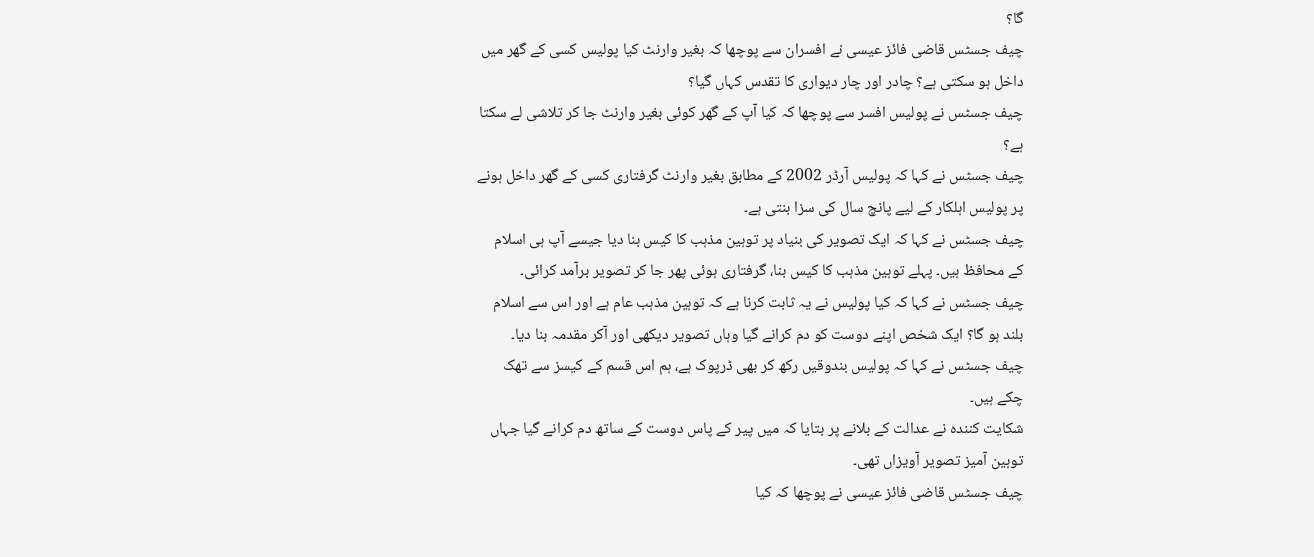گا؟
چیف جسٹس قاضی فائز عیسی نے افسران سے پوچھا کہ بغیر وارنٹ کیا پولیس کسی کے گھر میں داخل ہو سکتی ہے؟ چادر اور چار دیواری کا تقدس کہاں گیا؟
چیف جسٹس نے پولیس افسر سے پوچھا کہ کیا آپ کے گھر کوئی بغیر وارنٹ جا کر تلاشی لے سکتا ہے؟
چیف جسٹس نے کہا کہ پولیس آرڈر 2002 کے مطابق بغیر وارنٹ گرفتاری کسی کے گھر داخل ہونے پر پولیس اہلکار کے لیے پانچ سال کی سزا بنتی ہے۔
چیف جسٹس نے کہا کہ ایک تصویر کی بنیاد پر توہین مذہب کا کیس بنا دیا جیسے آپ ہی اسلام کے محافظ ہیں۔ پہلے توہین مذہب کا کیس بنا، گرفتاری ہوئی پھر جا کر تصویر برآمد کرائی۔
چیف جسٹس نے کہا کہ کیا پولیس نے یہ ثابت کرنا ہے کہ توہین مذہب عام ہے اور اس سے اسلام بلند ہو گا؟ ایک شخص اپنے دوست کو دم کرانے گیا وہاں تصویر دیکھی اور آکر مقدمہ بنا دیا۔
چیف جسٹس نے کہا کہ پولیس بندوقیں رکھ کر بھی ڈرپوک ہے، ہم اس قسم کے کیسز سے تھک چکے ہیں۔
شکایت کنندہ نے عدالت کے بلانے پر بتایا کہ میں پیر کے پاس دوست کے ساتھ دم کرانے گیا جہاں توہین آمیز تصویر آویزاں تھی۔
چیف جسٹس قاضی فائز عیسی نے پوچھا کہ کیا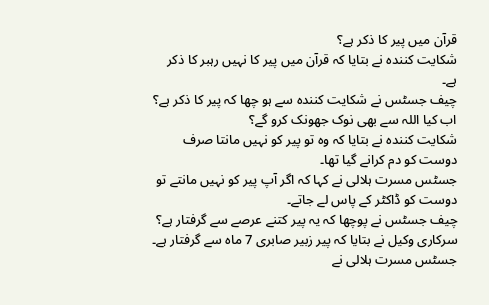قرآن میں پیر کا ذکر ہے؟
شکایت کنندہ نے بتایا کہ قرآن میں پیر کا نہیں رہبر کا ذکر ہے۔
چیف جسٹس نے شکایت کنندہ سے ہو چھا کہ پیر کا ذکر ہے؟ اب کیا اللہ سے بھی نوک جھونک کرو گے؟
شکایت کنندہ نے بتایا کہ وہ تو پیر کو نہیں مانتا صرف دوست کو دم کرانے گیا تھا۔
جسٹس مسرت ہلالی نے کہا کہ اگر آپ پیر کو نہیں مانتے تو دوست کو ڈاکٹر کے پاس لے جاتے۔
چیف جسٹس نے پوچھا کہ یہ پیر کتنے عرصے سے گرفتار ہے؟
سرکاری وکیل نے بتایا کہ پیر زبیر صابری 7 ماہ سے گرفتار ہے۔
جسٹس مسرت ہلالی نے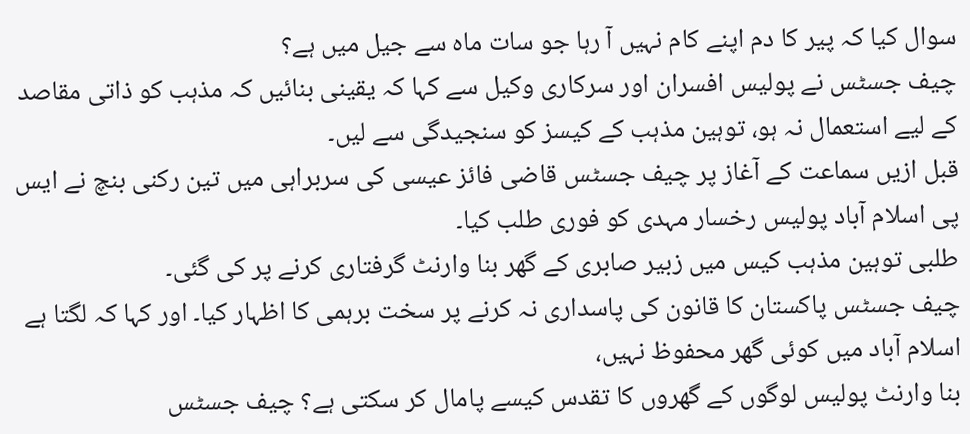سوال کیا کہ پیر کا دم اپنے کام نہیں آ رہا جو سات ماہ سے جیل میں ہے؟
چیف جسٹس نے پولیس افسران اور سرکاری وکیل سے کہا کہ یقینی بنائیں کہ مذہب کو ذاتی مقاصد کے لیے استعمال نہ ہو، توہین مذہب کے کیسز کو سنجیدگی سے لیں۔
قبل ازیں سماعت کے آغاز پر چیف جسٹس قاضی فائز عیسی کی سربراہی میں تین رکنی بنچ نے ایس پی اسلام آباد پولیس رخسار مہدی کو فوری طلب کیا۔
طلبی توہین مذہب کیس میں زبیر صابری کے گھر بنا وارنٹ گرفتاری کرنے پر کی گئی۔
چیف جسٹس پاکستان کا قانون کی پاسداری نہ کرنے پر سخت برہمی کا اظہار کیا۔ اور کہا کہ لگتا ہے اسلام آباد میں کوئی گھر محفوظ نہیں،
بنا وارنٹ پولیس لوگوں کے گھروں کا تقدس کیسے پامال کر سکتی ہے؟ چیف جسٹس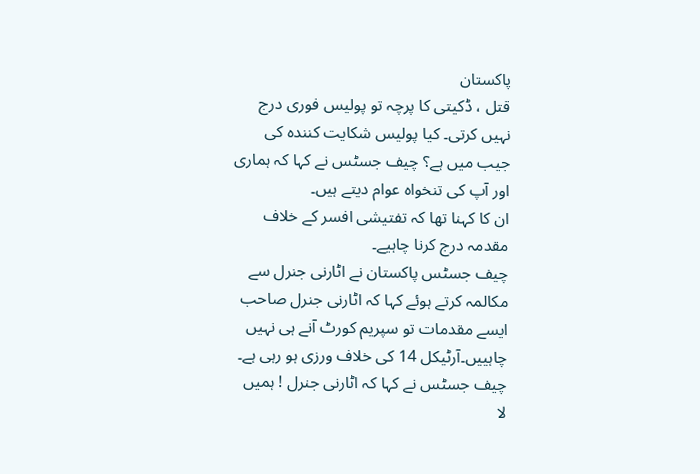پاکستان
قتل ، ڈکیتی کا پرچہ تو پولیس فوری درج نہیں کرتی۔ کیا پولیس شکایت کنندہ کی جیب میں ہے؟ چیف جسٹس نے کہا کہ ہماری اور آپ کی تنخواہ عوام دیتے ہیں۔
ان کا کہنا تھا کہ تفتیشی افسر کے خلاف مقدمہ درج کرنا چاہیے۔
چیف جسٹس پاکستان نے اٹارنی جنرل سے مکالمہ کرتے ہوئے کہا کہ اٹارنی جنرل صاحب ایسے مقدمات تو سپریم کورٹ آنے ہی نہیں چاہییں۔آرٹیکل 14 کی خلاف ورزی ہو رہی ہے۔
چیف جسٹس نے کہا کہ اٹارنی جنرل ! ہمیں لا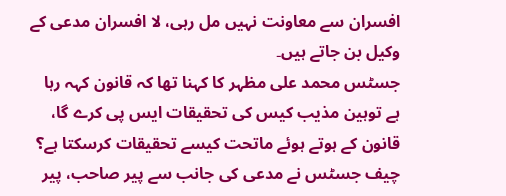افسران سے معاونت نہیں مل رہی، لا افسران مدعی کے وکیل بن جاتے ہیں۔
جسٹس محمد علی مظہر کا کہنا تھا کہ قانون کہہ رہا ہے توہین مذیب کیس کی تحقیقات ایس پی کرے گا، قانون کے ہوتے ہوئے ماتحت کیسے تحقیقات کرسکتا ہے؟
چیف جسٹس نے مدعی کی جانب سے پیر صاحب، پیر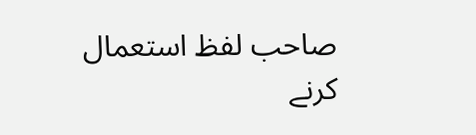صاحب لفظ استعمال کرنے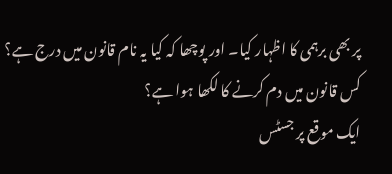پر بھی برہمی کا اظہار کیا۔ اور پوچھا کہ کیا یہ نام قانون میں درج ہے؟ کس قانون میں دم کرنے کا لکھا ہوا ہے؟
ایک موقع پر جسٹس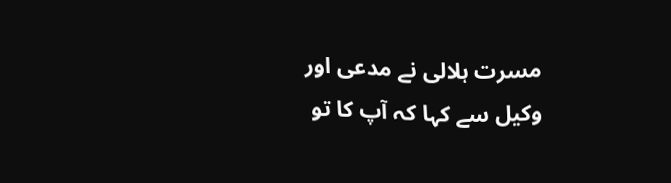مسرت ہلالی نے مدعی اور وکیل سے کہا کہ آپ کا تو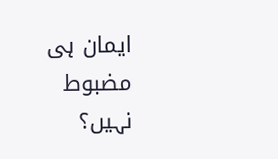ایمان ہی مضبوط نہیں؟